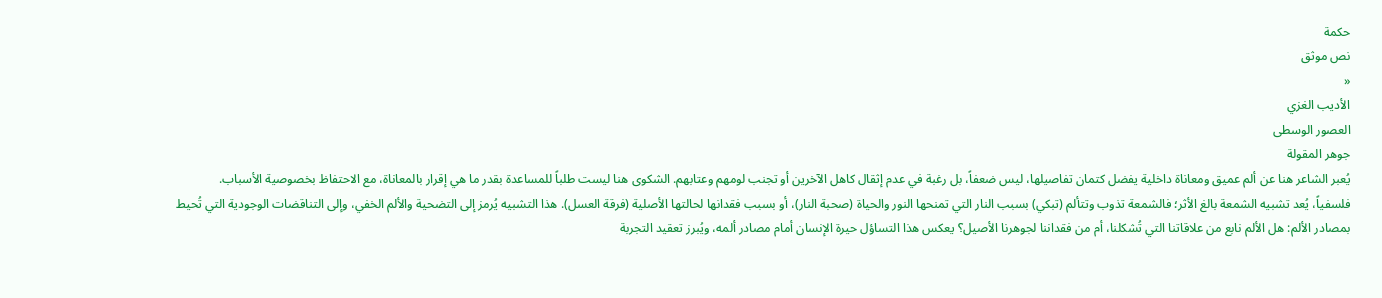حكمة
نص موثق
«
الأديب الغزي
العصور الوسطى
جوهر المقولة
يُعبر الشاعر هنا عن ألم عميق ومعاناة داخلية يفضل كتمان تفاصيلها، ليس ضعفاً، بل رغبة في عدم إثقال كاهل الآخرين أو تجنب لومهم وعتابهم. الشكوى هنا ليست طلباً للمساعدة بقدر ما هي إقرار بالمعاناة، مع الاحتفاظ بخصوصية الأسباب.
فلسفياً، يُعد تشبيه الشمعة بالغ الأثر؛ فالشمعة تذوب وتتألم (تبكي) بسبب النار التي تمنحها النور والحياة (صحبة النار)، أو بسبب فقدانها لحالتها الأصلية (فرقة العسل). هذا التشبيه يُرمز إلى التضحية والألم الخفي، وإلى التناقضات الوجودية التي تُحيط بمصادر الألم: هل الألم نابع من علاقاتنا التي تُشكلنا، أم من فقداننا لجوهرنا الأصيل؟ يعكس هذا التساؤل حيرة الإنسان أمام مصادر ألمه، ويُبرز تعقيد التجربة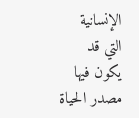الإنسانية التي قد يكون فيها مصدر الحياة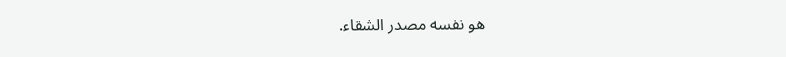هو نفسه مصدر الشقاء.